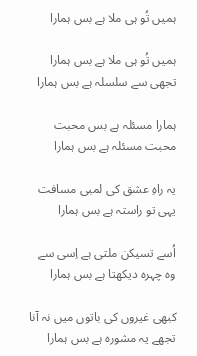ہمیں تُو ہی ملا ہے بس ہمارا

ہمیں تُو ہی ملا ہے بس ہمارا
تجھی سے سلسلہ ہے بس ہمارا

ہمارا مسئلہ ہے بس محبت
محبت مسئلہ ہے بس ہمارا

یہ راہِ عشق کی لمبی مسافت
یہی تو راستہ ہے بس ہمارا

اُسے تسیکن ملتی ہے اِسی سے
وہ چہرہ دیکھتا ہے بس ہمارا

کبھی غیروں کی باتوں میں نہ آنا
تجھے یہ مشورہ ہے بس ہمارا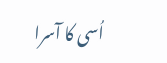اُسی کا آسرا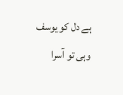ہے دل کو یوسف
وہی تو آسرا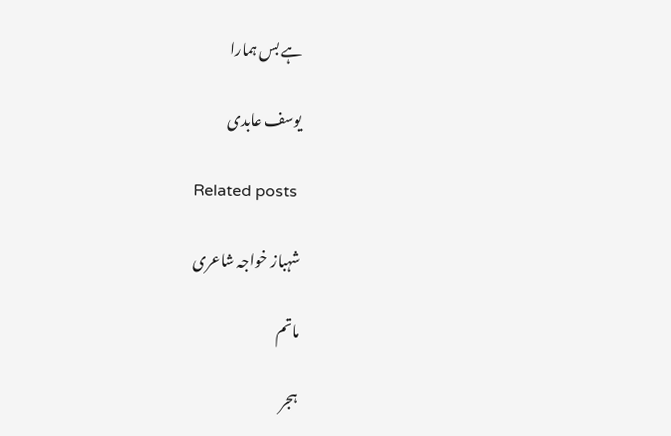ہے بس ہمارا

یوسف عابدی

Related posts

شہباز خواجہ شاعری

ماتم

ہجر